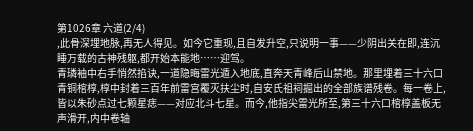第1026章 六道(2/4)
,此骨深埋地脉,再无人得见。如今它重现,且自发升空,只说明一事——少阴出关在即,连沉睡万载的古神残躯,都开始本能地……迎驾。
青璘袖中右手悄然掐诀,一道隐晦雷光遁入地底,直奔天青峰后山禁地。那里埋着三十六口青铜棺椁,椁中封着三百年前雷宫覆灭扶尘时,自安氏祖祠掘出的全部族谱残卷。每一卷上,皆以朱砂点过七颗星痣——对应北斗七星。而今,他指尖雷光所至,第三十六口棺椁盖板无声滑开,内中卷轴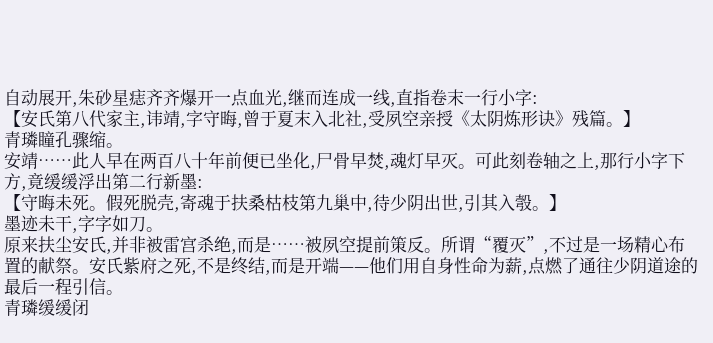自动展开,朱砂星痣齐齐爆开一点血光,继而连成一线,直指卷末一行小字:
【安氏第八代家主,讳靖,字守晦,曾于夏末入北社,受夙空亲授《太阴炼形诀》残篇。】
青璘瞳孔骤缩。
安靖……此人早在两百八十年前便已坐化,尸骨早焚,魂灯早灭。可此刻卷轴之上,那行小字下方,竟缓缓浮出第二行新墨:
【守晦未死。假死脱壳,寄魂于扶桑枯枝第九巢中,待少阴出世,引其入彀。】
墨迹未干,字字如刀。
原来扶尘安氏,并非被雷宫杀绝,而是……被夙空提前策反。所谓“覆灭”,不过是一场精心布置的献祭。安氏紫府之死,不是终结,而是开端——他们用自身性命为薪,点燃了通往少阴道途的最后一程引信。
青璘缓缓闭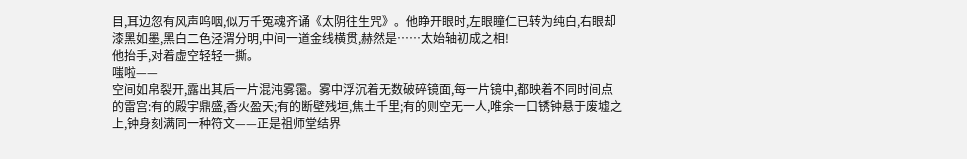目,耳边忽有风声呜咽,似万千冤魂齐诵《太阴往生咒》。他睁开眼时,左眼瞳仁已转为纯白,右眼却漆黑如墨,黑白二色泾渭分明,中间一道金线横贯,赫然是……太始轴初成之相!
他抬手,对着虚空轻轻一撕。
嗤啦——
空间如帛裂开,露出其后一片混沌雾霭。雾中浮沉着无数破碎镜面,每一片镜中,都映着不同时间点的雷宫:有的殿宇鼎盛,香火盈天;有的断壁残垣,焦土千里;有的则空无一人,唯余一口锈钟悬于废墟之上,钟身刻满同一种符文——正是祖师堂结界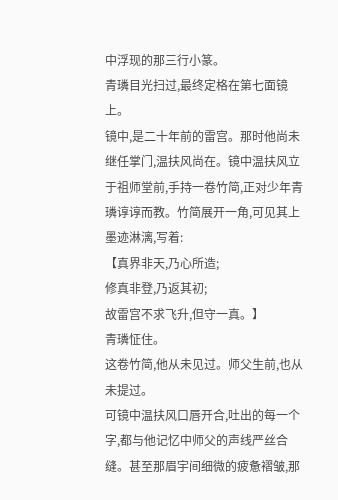中浮现的那三行小篆。
青璘目光扫过,最终定格在第七面镜上。
镜中,是二十年前的雷宫。那时他尚未继任掌门,温扶风尚在。镜中温扶风立于祖师堂前,手持一卷竹简,正对少年青璘谆谆而教。竹简展开一角,可见其上墨迹淋漓,写着:
【真界非天,乃心所造;
修真非登,乃返其初;
故雷宫不求飞升,但守一真。】
青璘怔住。
这卷竹简,他从未见过。师父生前,也从未提过。
可镜中温扶风口唇开合,吐出的每一个字,都与他记忆中师父的声线严丝合缝。甚至那眉宇间细微的疲惫褶皱,那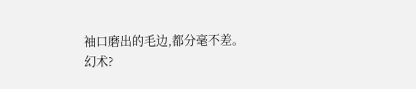袖口磨出的毛边,都分毫不差。
幻术?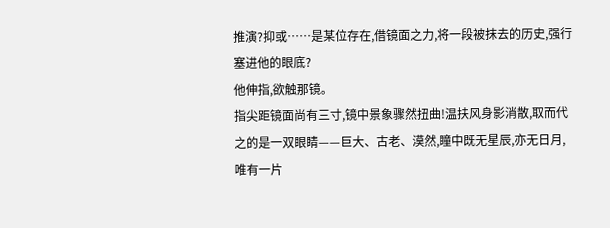推演?抑或……是某位存在,借镜面之力,将一段被抹去的历史,强行塞进他的眼底?
他伸指,欲触那镜。
指尖距镜面尚有三寸,镜中景象骤然扭曲!温扶风身影消散,取而代之的是一双眼睛——巨大、古老、漠然,瞳中既无星辰,亦无日月,唯有一片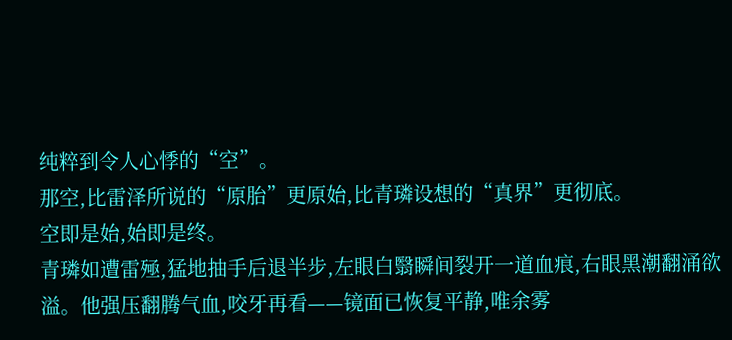纯粹到令人心悸的“空”。
那空,比雷泽所说的“原胎”更原始,比青璘设想的“真界”更彻底。
空即是始,始即是终。
青璘如遭雷殛,猛地抽手后退半步,左眼白翳瞬间裂开一道血痕,右眼黑潮翻涌欲溢。他强压翻腾气血,咬牙再看——镜面已恢复平静,唯余雾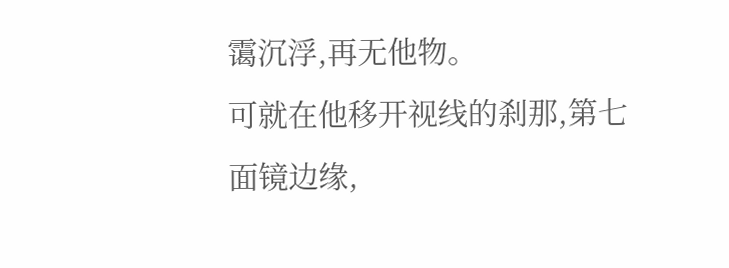霭沉浮,再无他物。
可就在他移开视线的刹那,第七面镜边缘,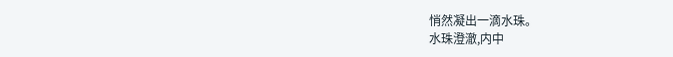悄然凝出一滴水珠。
水珠澄澈,内中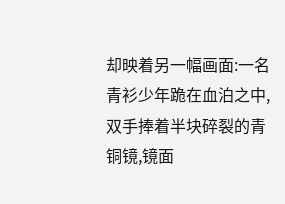却映着另一幅画面:一名青衫少年跪在血泊之中,双手捧着半块碎裂的青铜镜,镜面